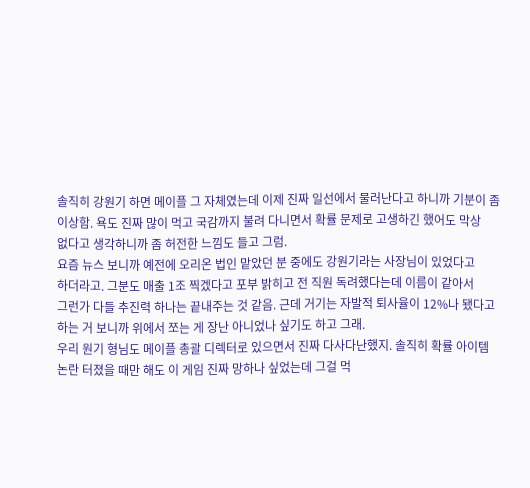솔직히 강원기 하면 메이플 그 자체였는데 이제 진짜 일선에서 물러난다고 하니까 기분이 좀
이상함. 욕도 진짜 많이 먹고 국감까지 불려 다니면서 확률 문제로 고생하긴 했어도 막상
없다고 생각하니까 좀 허전한 느낌도 들고 그럼.
요즘 뉴스 보니까 예전에 오리온 법인 맡았던 분 중에도 강원기라는 사장님이 있었다고
하더라고. 그분도 매출 1조 찍겠다고 포부 밝히고 전 직원 독려했다는데 이름이 같아서
그런가 다들 추진력 하나는 끝내주는 것 같음. 근데 거기는 자발적 퇴사율이 12%나 됐다고
하는 거 보니까 위에서 쪼는 게 장난 아니었나 싶기도 하고 그래.
우리 원기 형님도 메이플 총괄 디렉터로 있으면서 진짜 다사다난했지. 솔직히 확률 아이템
논란 터졌을 때만 해도 이 게임 진짜 망하나 싶었는데 그걸 먹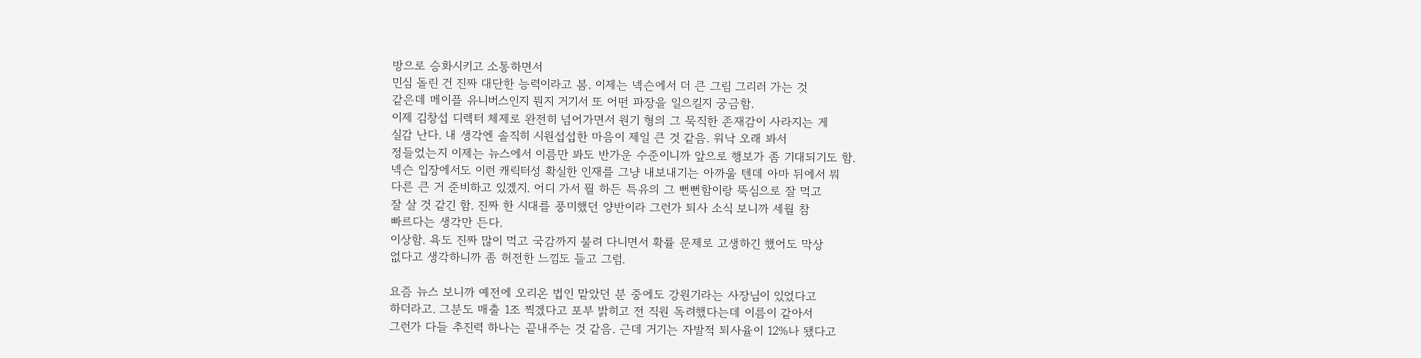방으로 승화시키고 소통하면서
민심 돌린 건 진짜 대단한 능력이라고 봄. 이제는 넥슨에서 더 큰 그림 그리러 가는 것
같은데 메이플 유니버스인지 뭔지 거기서 또 어떤 파장을 일으킬지 궁금함.
이제 김창섭 디렉터 체제로 완전히 넘어가면서 원기 형의 그 묵직한 존재감이 사라지는 게
실감 난다. 내 생각엔 솔직히 시원섭섭한 마음이 제일 큰 것 같음. 워낙 오래 봐서
정들었는지 이제는 뉴스에서 이름만 봐도 반가운 수준이니까 앞으로 행보가 좀 기대되기도 함.
넥슨 입장에서도 이런 캐릭터성 확실한 인재를 그냥 내보내기는 아까울 텐데 아마 뒤에서 뭐
다른 큰 거 준비하고 있겠지. 어디 가서 뭘 하든 특유의 그 뻔뻔함이랑 뚝심으로 잘 먹고
잘 살 것 같긴 함. 진짜 한 시대를 풍미했던 양반이라 그런가 퇴사 소식 보니까 세월 참
빠르다는 생각만 든다.
이상함. 욕도 진짜 많이 먹고 국감까지 불려 다니면서 확률 문제로 고생하긴 했어도 막상
없다고 생각하니까 좀 허전한 느낌도 들고 그럼.

요즘 뉴스 보니까 예전에 오리온 법인 맡았던 분 중에도 강원기라는 사장님이 있었다고
하더라고. 그분도 매출 1조 찍겠다고 포부 밝히고 전 직원 독려했다는데 이름이 같아서
그런가 다들 추진력 하나는 끝내주는 것 같음. 근데 거기는 자발적 퇴사율이 12%나 됐다고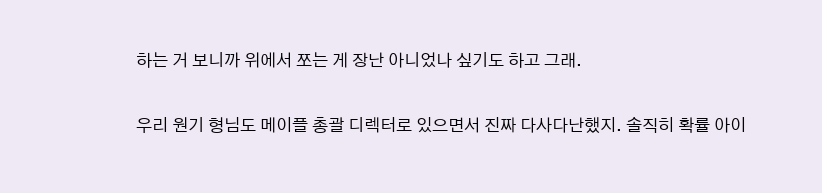하는 거 보니까 위에서 쪼는 게 장난 아니었나 싶기도 하고 그래.

우리 원기 형님도 메이플 총괄 디렉터로 있으면서 진짜 다사다난했지. 솔직히 확률 아이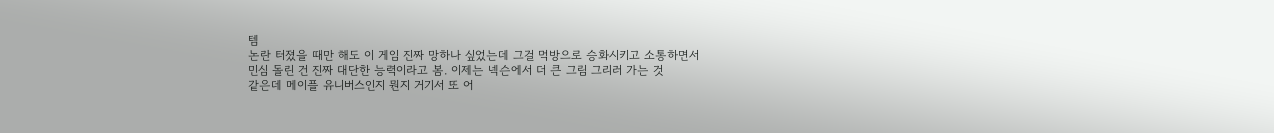템
논란 터졌을 때만 해도 이 게임 진짜 망하나 싶었는데 그걸 먹방으로 승화시키고 소통하면서
민심 돌린 건 진짜 대단한 능력이라고 봄. 이제는 넥슨에서 더 큰 그림 그리러 가는 것
같은데 메이플 유니버스인지 뭔지 거기서 또 어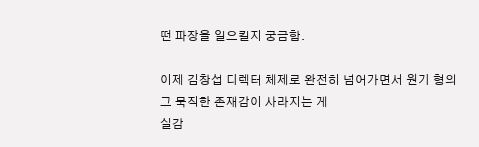떤 파장을 일으킬지 궁금함.

이제 김창섭 디렉터 체제로 완전히 넘어가면서 원기 형의 그 묵직한 존재감이 사라지는 게
실감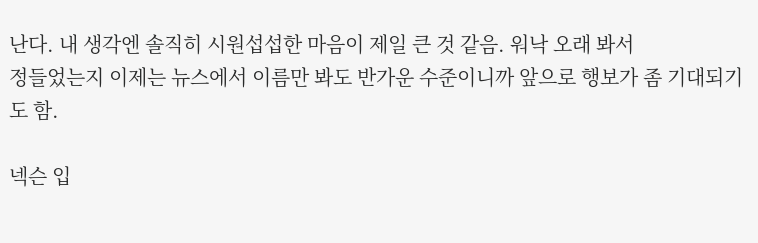난다. 내 생각엔 솔직히 시원섭섭한 마음이 제일 큰 것 같음. 워낙 오래 봐서
정들었는지 이제는 뉴스에서 이름만 봐도 반가운 수준이니까 앞으로 행보가 좀 기대되기도 함.

넥슨 입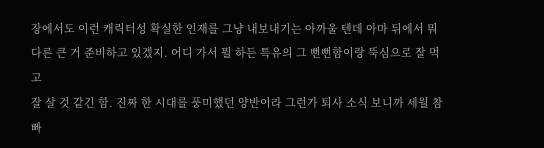장에서도 이런 캐릭터성 확실한 인재를 그냥 내보내기는 아까울 텐데 아마 뒤에서 뭐
다른 큰 거 준비하고 있겠지. 어디 가서 뭘 하든 특유의 그 뻔뻔함이랑 뚝심으로 잘 먹고
잘 살 것 같긴 함. 진짜 한 시대를 풍미했던 양반이라 그런가 퇴사 소식 보니까 세월 참
빠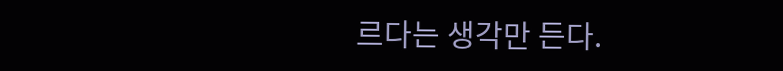르다는 생각만 든다.